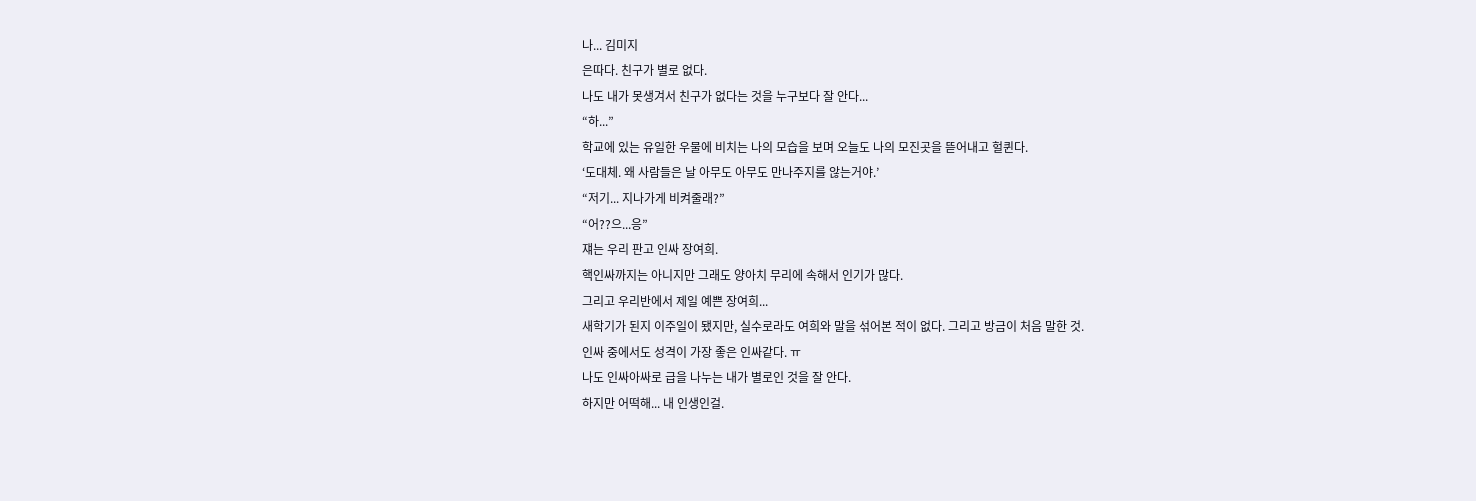나... 김미지
은따다. 친구가 별로 없다.
나도 내가 못생겨서 친구가 없다는 것을 누구보다 잘 안다...
“하...”
학교에 있는 유일한 우물에 비치는 나의 모습을 보며 오늘도 나의 모진곳을 뜯어내고 헐퀸다.
‘도대체. 왜 사람들은 날 아무도 아무도 만나주지를 않는거야.’
“저기... 지나가게 비켜줄래?”
“어??으...응”
쟤는 우리 판고 인싸 장여희.
핵인싸까지는 아니지만 그래도 양아치 무리에 속해서 인기가 많다.
그리고 우리반에서 제일 예쁜 장여희...
새학기가 된지 이주일이 됐지만, 실수로라도 여희와 말을 섞어본 적이 없다. 그리고 방금이 처음 말한 것.
인싸 중에서도 성격이 가장 좋은 인싸같다. ㅠ
나도 인싸아싸로 급을 나누는 내가 별로인 것을 잘 안다.
하지만 어떡해... 내 인생인걸.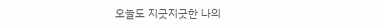오늘도 지긋지긋한 나의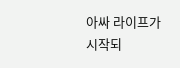아싸 라이프가 시작되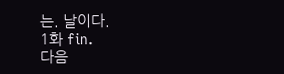는. 날이다.
1화 fin.
다음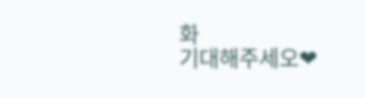화
기대해주세오❤